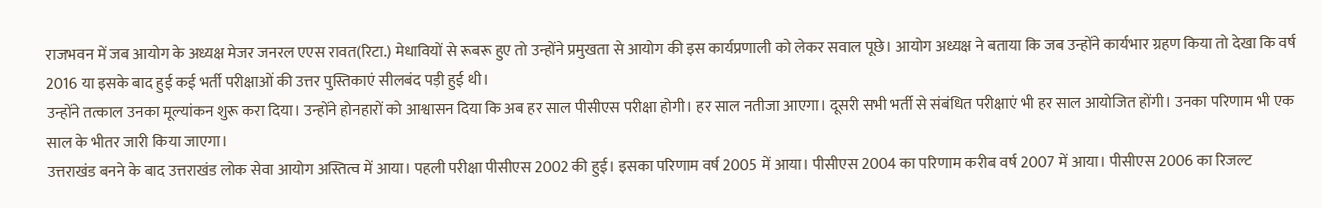राजभवन में जब आयोग के अध्यक्ष मेजर जनरल एएस रावत(रिटा.) मेधावियों से रूबरू हुए तो उन्होंने प्रमुखता से आयोग की इस कार्यप्रणाली को लेकर सवाल पूछे। आयोग अध्यक्ष ने बताया कि जब उन्होंने कार्यभार ग्रहण किया तो देखा कि वर्ष 2016 या इसके बाद हुई कई भर्ती परीक्षाओं की उत्तर पुस्तिकाएं सीलबंद पड़ी हुई थी।
उन्होंने तत्काल उनका मूल्यांकन शुरू करा दिया। उन्होंने होनहारों को आश्वासन दिया कि अब हर साल पीसीएस परीक्षा होगी। हर साल नतीजा आएगा। दूसरी सभी भर्ती से संबंधित परीक्षाएं भी हर साल आयोजित होंगी। उनका परिणाम भी एक साल के भीतर जारी किया जाएगा।
उत्तराखंड बनने के बाद उत्तराखंड लोक सेवा आयोग अस्तित्व में आया। पहली परीक्षा पीसीएस 2002 की हुई। इसका परिणाम वर्ष 2005 में आया। पीसीएस 2004 का परिणाम करीब वर्ष 2007 में आया। पीसीएस 2006 का रिजल्ट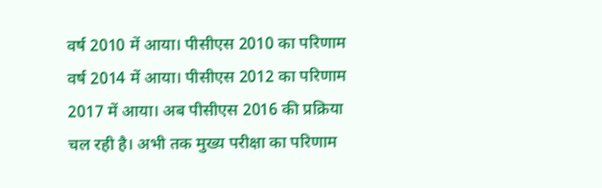वर्ष 2010 में आया। पीसीएस 2010 का परिणाम वर्ष 2014 में आया। पीसीएस 2012 का परिणाम 2017 में आया। अब पीसीएस 2016 की प्रक्रिया चल रही है। अभी तक मुख्य परीक्षा का परिणाम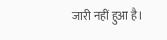जारी नहीं हुआ है।